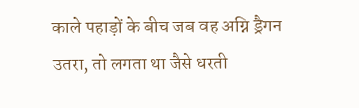काले पहाड़ों के बीच जब वह अग्नि ड्रैगन उतरा, तो लगता था जैसे धरती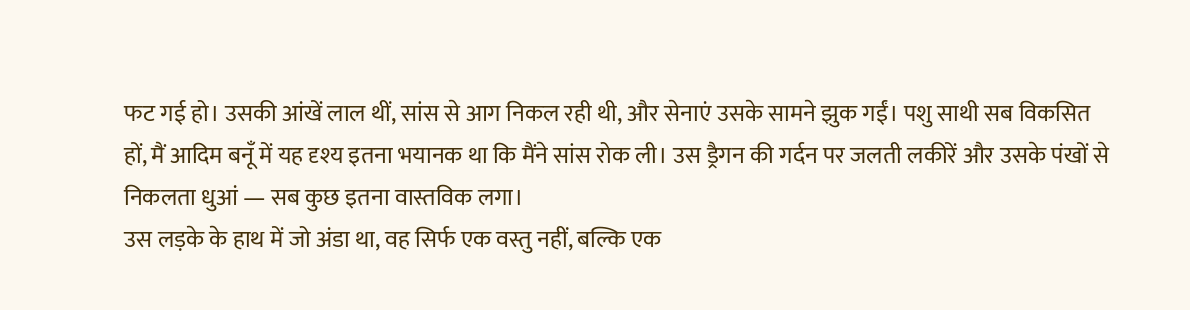फट गई हो। उसकी आंखें लाल थीं, सांस से आग निकल रही थी, और सेनाएं उसके सामने झुक गईं। पशु साथी सब विकसित हों, मैं आदिम बनूँ में यह दृश्य इतना भयानक था कि मैंने सांस रोक ली। उस ड्रैगन की गर्दन पर जलती लकीरें और उसके पंखों से निकलता धुआं — सब कुछ इतना वास्तविक लगा।
उस लड़के के हाथ में जो अंडा था, वह सिर्फ एक वस्तु नहीं, बल्कि एक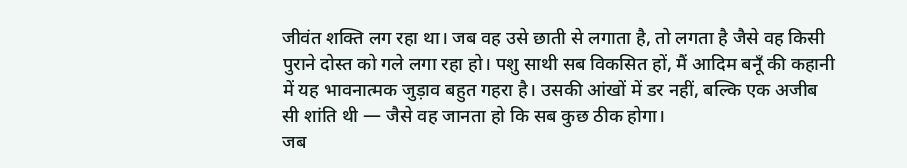जीवंत शक्ति लग रहा था। जब वह उसे छाती से लगाता है, तो लगता है जैसे वह किसी पुराने दोस्त को गले लगा रहा हो। पशु साथी सब विकसित हों, मैं आदिम बनूँ की कहानी में यह भावनात्मक जुड़ाव बहुत गहरा है। उसकी आंखों में डर नहीं, बल्कि एक अजीब सी शांति थी — जैसे वह जानता हो कि सब कुछ ठीक होगा।
जब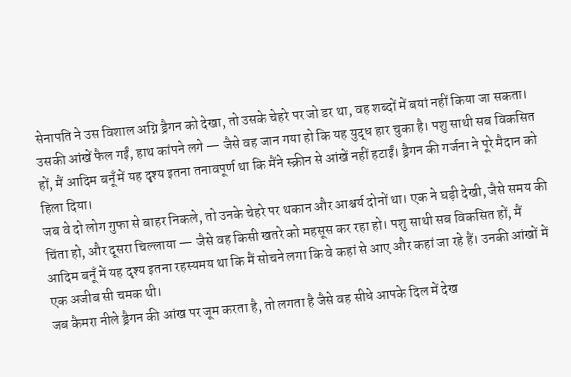सेनापति ने उस विशाल अग्नि ड्रैगन को देखा, तो उसके चेहरे पर जो डर था, वह शब्दों में बयां नहीं किया जा सकता। उसकी आंखें फैल गईं, हाथ कांपने लगे — जैसे वह जान गया हो कि यह युद्ध हार चुका है। पशु साथी सब विकसित हों, मैं आदिम बनूँ में यह दृश्य इतना तनावपूर्ण था कि मैंने स्क्रीन से आंखें नहीं हटाईं। ड्रैगन की गर्जना ने पूरे मैदान को हिला दिया।
जब वे दो लोग गुफा से बाहर निकले, तो उनके चेहरे पर थकान और आश्चर्य दोनों था। एक ने घड़ी देखी, जैसे समय की चिंता हो, और दूसरा चिल्लाया — जैसे वह किसी खतरे को महसूस कर रहा हो। पशु साथी सब विकसित हों, मैं आदिम बनूँ में यह दृश्य इतना रहस्यमय था कि मैं सोचने लगा कि वे कहां से आए और कहां जा रहे हैं। उनकी आंखों में एक अजीब सी चमक थी।
जब कैमरा नीले ड्रैगन की आंख पर जूम करता है, तो लगता है जैसे वह सीधे आपके दिल में देख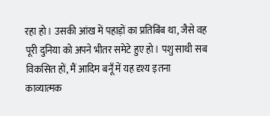रहा हो। उसकी आंख में पहाड़ों का प्रतिबिंब था, जैसे वह पूरी दुनिया को अपने भीतर समेटे हुए हो। पशु साथी सब विकसित हों, मैं आदिम बनूँ में यह दृश्य इतना काव्यात्मक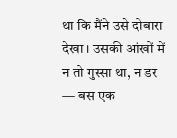था कि मैंने उसे दोबारा देखा। उसकी आंखों में न तो गुस्सा था, न डर — बस एक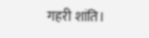गहरी शांति।